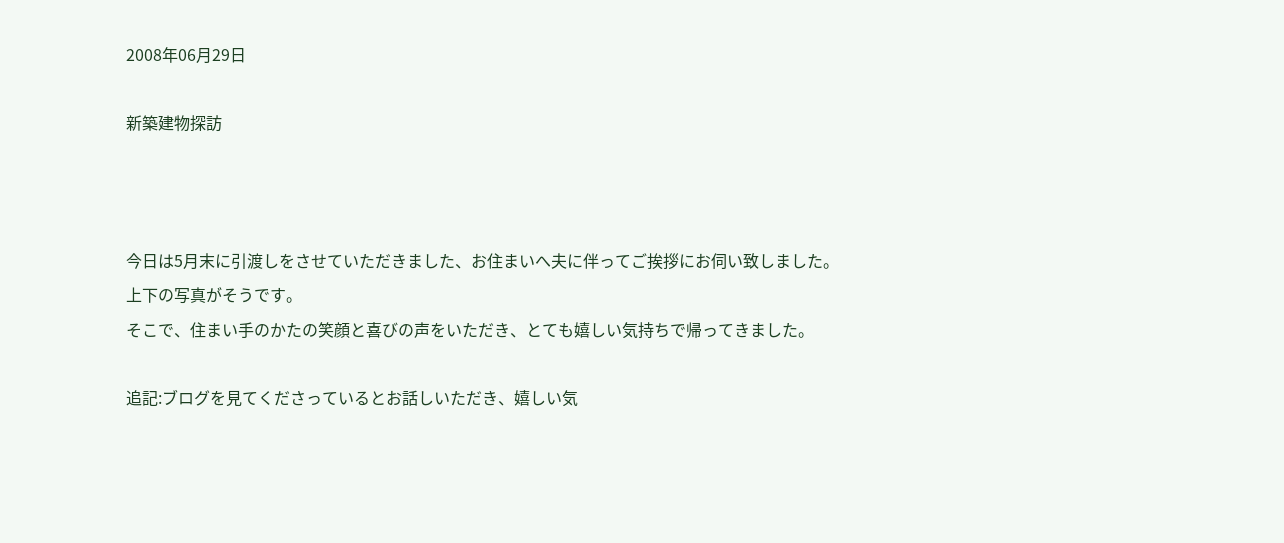2008年06月29日

新築建物探訪



今日は5月末に引渡しをさせていただきました、お住まいへ夫に伴ってご挨拶にお伺い致しました。
上下の写真がそうです。
そこで、住まい手のかたの笑顔と喜びの声をいただき、とても嬉しい気持ちで帰ってきました。

追記:ブログを見てくださっているとお話しいただき、嬉しい気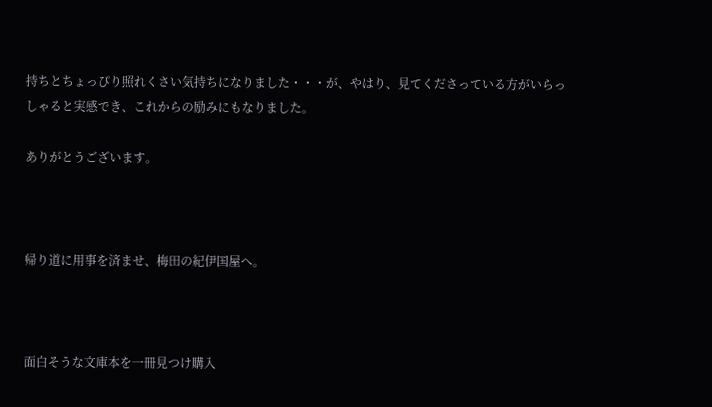持ちとちょっぴり照れくさい気持ちになりました・・・が、やはり、見てくださっている方がいらっしゃると実感でき、これからの励みにもなりました。

ありがとうございます。



帰り道に用事を済ませ、梅田の紀伊国屋へ。



面白そうな文庫本を一冊見つけ購入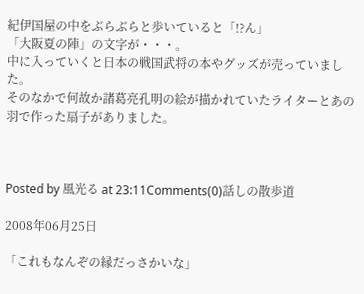紀伊国屋の中をぶらぶらと歩いていると「!?ん」
「大阪夏の陣」の文字が・・・。
中に入っていくと日本の戦国武将の本やグッズが売っていました。
そのなかで何故か諸葛亮孔明の絵が描かれていたライターとあの羽で作った扇子がありました。



Posted by 風光る at 23:11Comments(0)話しの散歩道

2008年06月25日

「これもなんぞの縁だっさかいな」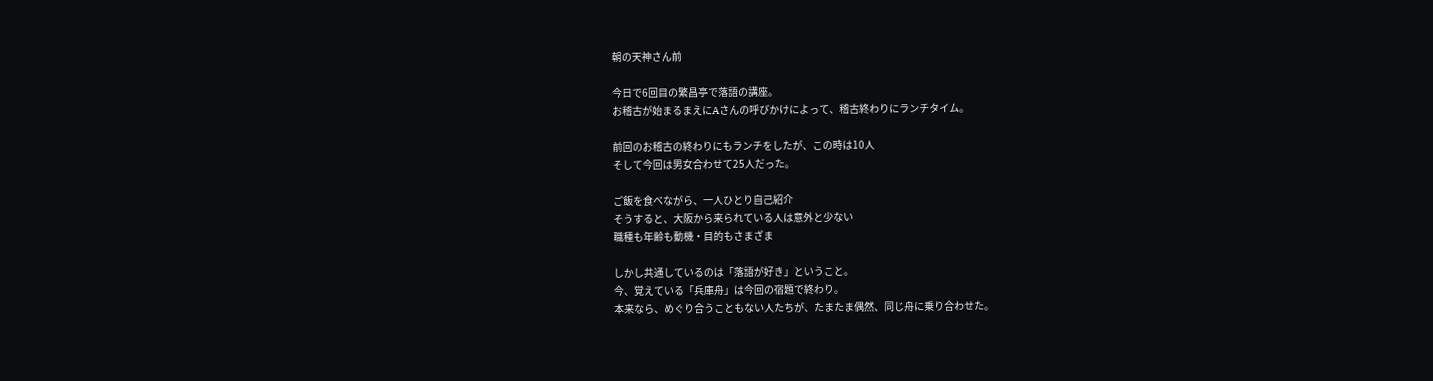朝の天神さん前

今日で6回目の繁昌亭で落語の講座。
お稽古が始まるまえにAさんの呼びかけによって、稽古終わりにランチタイム。

前回のお稽古の終わりにもランチをしたが、この時は10人
そして今回は男女合わせて25人だった。

ご飯を食べながら、一人ひとり自己紹介
そうすると、大阪から来られている人は意外と少ない
職種も年齢も動機・目的もさまざま

しかし共通しているのは「落語が好き」ということ。
今、覚えている「兵庫舟」は今回の宿題で終わり。
本来なら、めぐり合うこともない人たちが、たまたま偶然、同じ舟に乗り合わせた。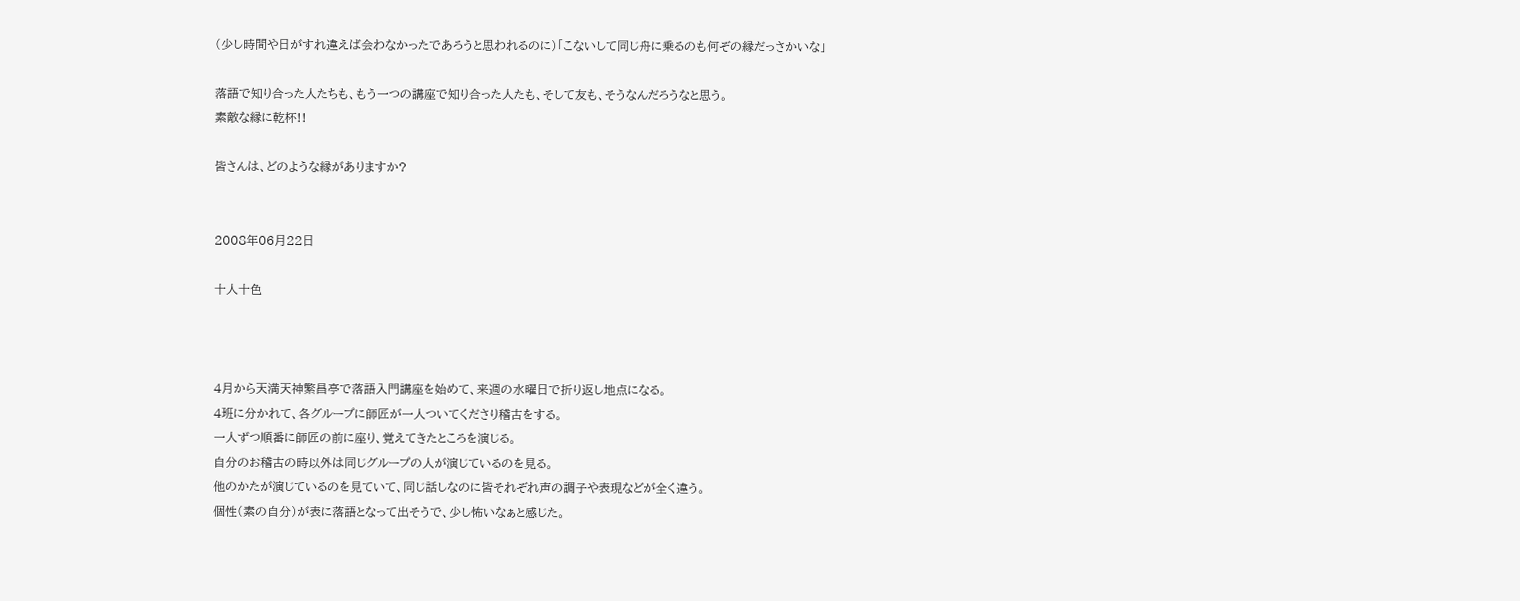(少し時間や日がすれ違えば会わなかったであろうと思われるのに)「こないして同じ舟に乗るのも何ぞの縁だっさかいな」

落語で知り合った人たちも、もう一つの講座で知り合った人たも、そして友も、そうなんだろうなと思う。
素敵な縁に乾杯!!

皆さんは、どのような縁がありますか?


2008年06月22日

十人十色



4月から天満天神繁昌亭で落語入門講座を始めて、来週の水曜日で折り返し地点になる。
4班に分かれて、各グループに師匠が一人ついてくださり稽古をする。
一人ずつ順番に師匠の前に座り、覚えてきたところを演じる。
自分のお稽古の時以外は同じグループの人が演じているのを見る。
他のかたが演じているのを見ていて、同じ話しなのに皆それぞれ声の調子や表現などが全く違う。
個性(素の自分)が表に落語となって出そうで、少し怖いなぁと感じた。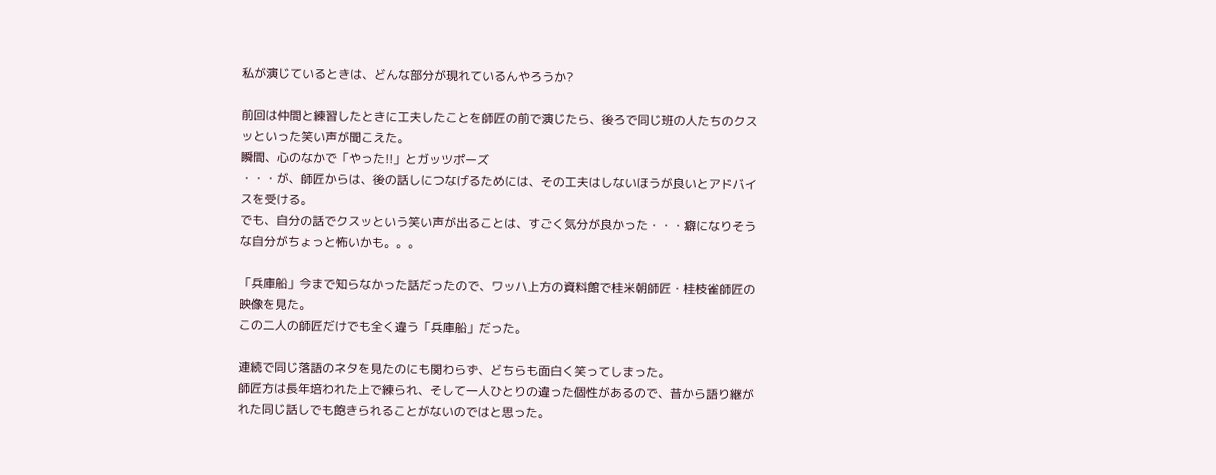私が演じているときは、どんな部分が現れているんやろうか?

前回は仲間と練習したときに工夫したことを師匠の前で演じたら、後ろで同じ班の人たちのクスッといった笑い声が聞こえた。
瞬間、心のなかで「やった!!」とガッツポーズ
・・・が、師匠からは、後の話しにつなげるためには、その工夫はしないほうが良いとアドバイスを受ける。
でも、自分の話でクスッという笑い声が出ることは、すごく気分が良かった・・・癖になりそうな自分がちょっと怖いかも。。。

「兵庫船」今まで知らなかった話だったので、ワッハ上方の資料館で桂米朝師匠・桂枝雀師匠の映像を見た。
この二人の師匠だけでも全く違う「兵庫船」だった。

連続で同じ落語のネタを見たのにも関わらず、どちらも面白く笑ってしまった。
師匠方は長年培われた上で練られ、そして一人ひとりの違った個性があるので、昔から語り継がれた同じ話しでも飽きられることがないのではと思った。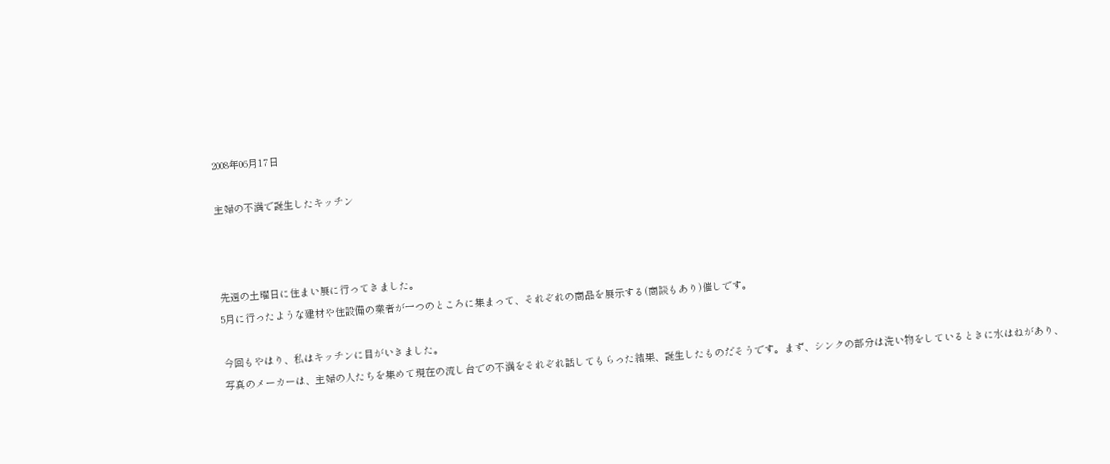2008年06月17日

主婦の不満で誕生したキッチン



先週の土曜日に住まい展に行ってきました。
5月に行ったような建材や住設備の業者が一つのところに集まって、それぞれの商品を展示する(商談もあり)催しです。

今回もやはり、私はキッチンに目がいきました。
写真のメーカーは、主婦の人たちを集めて現在の流し台での不満をそれぞれ話してもらった結果、誕生したものだそうです。まず、シンクの部分は洗い物をしているときに水はねがあり、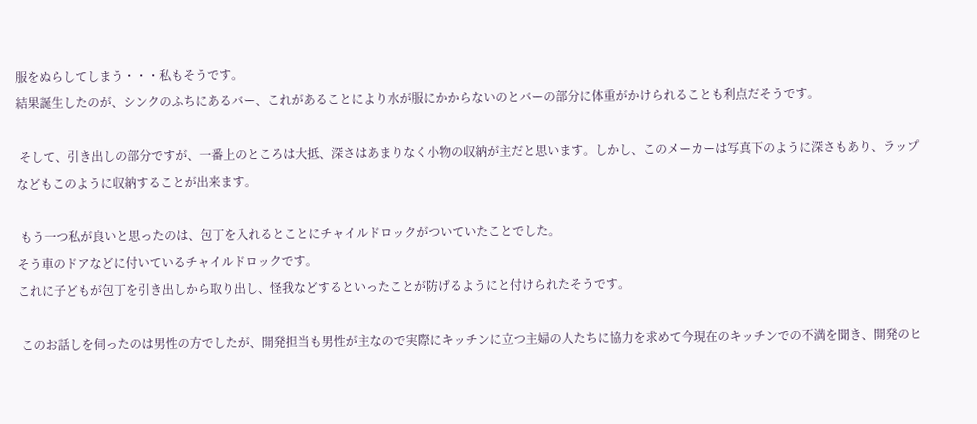服をぬらしてしまう・・・私もそうです。
結果誕生したのが、シンクのふちにあるバー、これがあることにより水が服にかからないのとバーの部分に体重がかけられることも利点だそうです。

 そして、引き出しの部分ですが、一番上のところは大抵、深さはあまりなく小物の収納が主だと思います。しかし、このメーカーは写真下のように深さもあり、ラップなどもこのように収納することが出来ます。

 もう一つ私が良いと思ったのは、包丁を入れるとことにチャイルドロックがついていたことでした。
そう車のドアなどに付いているチャイルドロックです。
これに子どもが包丁を引き出しから取り出し、怪我などするといったことが防げるようにと付けられたそうです。

 このお話しを伺ったのは男性の方でしたが、開発担当も男性が主なので実際にキッチンに立つ主婦の人たちに協力を求めて今現在のキッチンでの不満を聞き、開発のヒ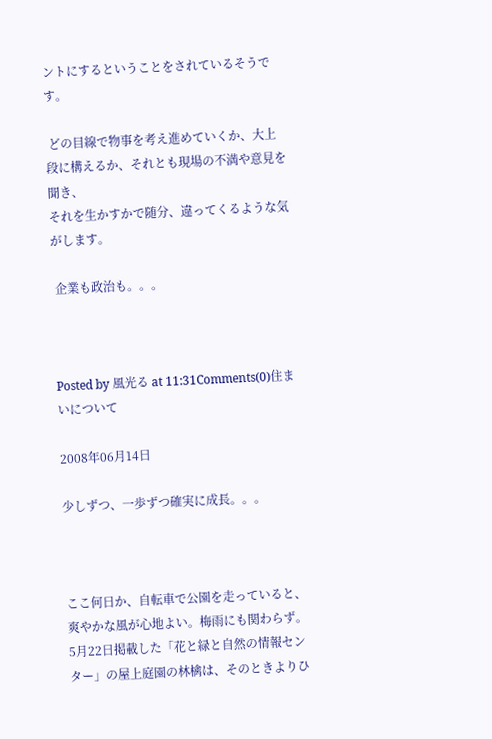ントにするということをされているそうです。

 どの目線で物事を考え進めていくか、大上段に構えるか、それとも現場の不満や意見を聞き、
それを生かすかで随分、違ってくるような気がします。

 企業も政治も。。。



Posted by 風光る at 11:31Comments(0)住まいについて

2008年06月14日

少しずつ、一歩ずつ確実に成長。。。



ここ何日か、自転車で公園を走っていると、爽やかな風が心地よい。梅雨にも関わらず。
5月22日掲載した「花と緑と自然の情報センター」の屋上庭園の林檎は、そのときよりひ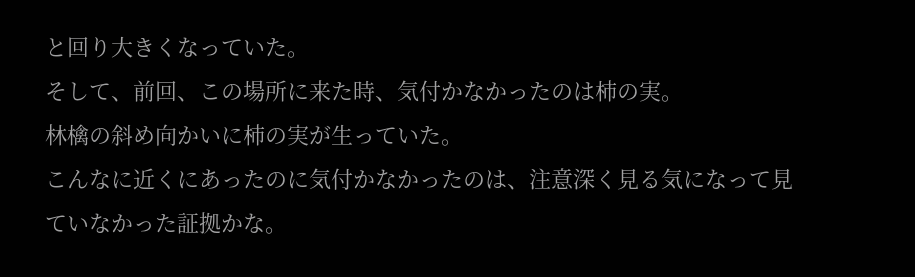と回り大きくなっていた。
そして、前回、この場所に来た時、気付かなかったのは柿の実。
林檎の斜め向かいに柿の実が生っていた。
こんなに近くにあったのに気付かなかったのは、注意深く見る気になって見ていなかった証拠かな。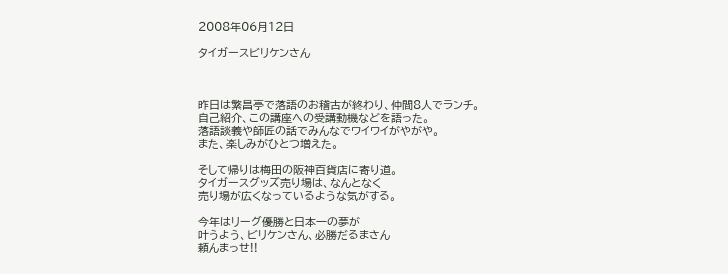2008年06月12日

タイガースビリケンさん



昨日は繁昌亭で落語のお稽古が終わり、仲間8人でランチ。
自己紹介、この講座への受講動機などを語った。
落語談義や師匠の話でみんなでワイワイがやがや。
また、楽しみがひとつ増えた。

そして帰りは梅田の阪神百貨店に寄り道。
タイガースグッズ売り場は、なんとなく
売り場が広くなっているような気がする。

今年はリーグ優勝と日本一の夢が
叶うよう、ビリケンさん、必勝だるまさん
頼んまっせ!!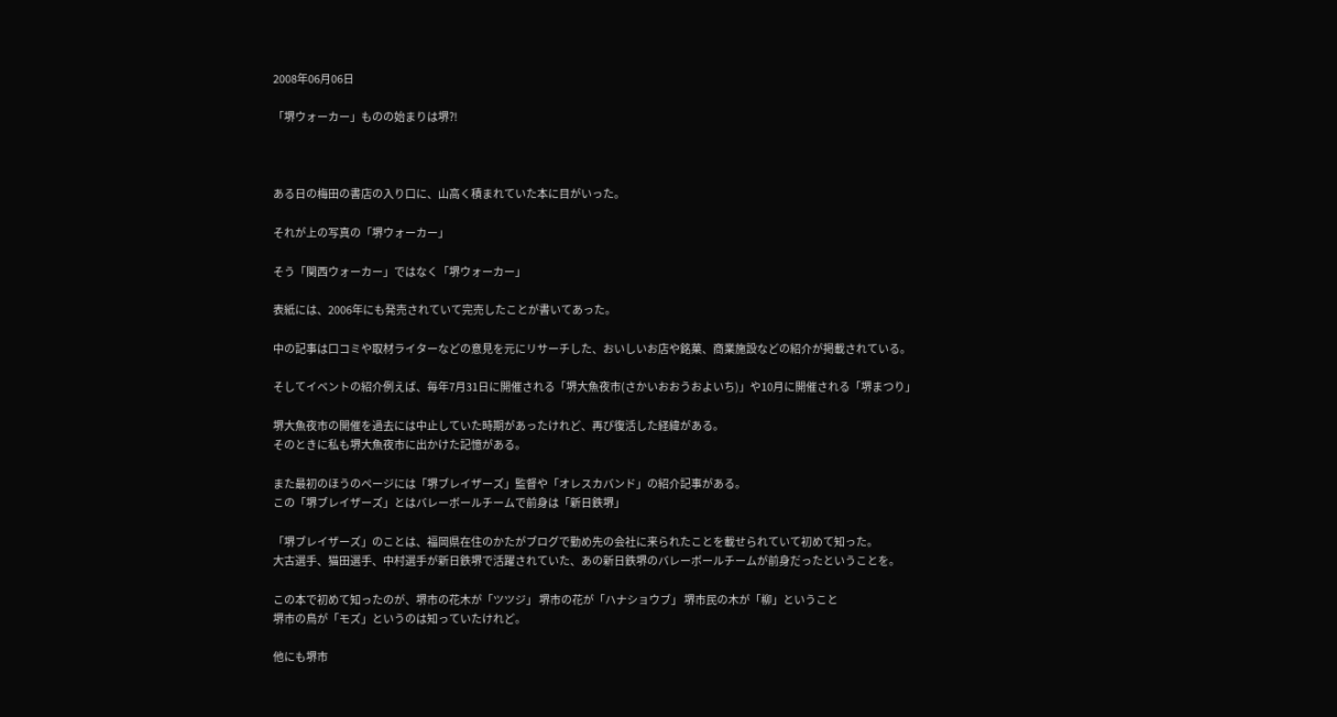2008年06月06日

「堺ウォーカー」ものの始まりは堺?!



ある日の梅田の書店の入り口に、山高く積まれていた本に目がいった。

それが上の写真の「堺ウォーカー」

そう「関西ウォーカー」ではなく「堺ウォーカー」

表紙には、2006年にも発売されていて完売したことが書いてあった。

中の記事は口コミや取材ライターなどの意見を元にリサーチした、おいしいお店や銘菓、商業施設などの紹介が掲載されている。

そしてイベントの紹介例えば、毎年7月31日に開催される「堺大魚夜市(さかいおおうおよいち)」や10月に開催される「堺まつり」

堺大魚夜市の開催を過去には中止していた時期があったけれど、再び復活した経緯がある。
そのときに私も堺大魚夜市に出かけた記憶がある。

また最初のほうのページには「堺ブレイザーズ」監督や「オレスカバンド」の紹介記事がある。
この「堺ブレイザーズ」とはバレーボールチームで前身は「新日鉄堺」

「堺ブレイザーズ」のことは、福岡県在住のかたがブログで勤め先の会社に来られたことを載せられていて初めて知った。
大古選手、猫田選手、中村選手が新日鉄堺で活躍されていた、あの新日鉄堺のバレーボールチームが前身だったということを。

この本で初めて知ったのが、堺市の花木が「ツツジ」 堺市の花が「ハナショウブ」 堺市民の木が「柳」ということ
堺市の鳥が「モズ」というのは知っていたけれど。

他にも堺市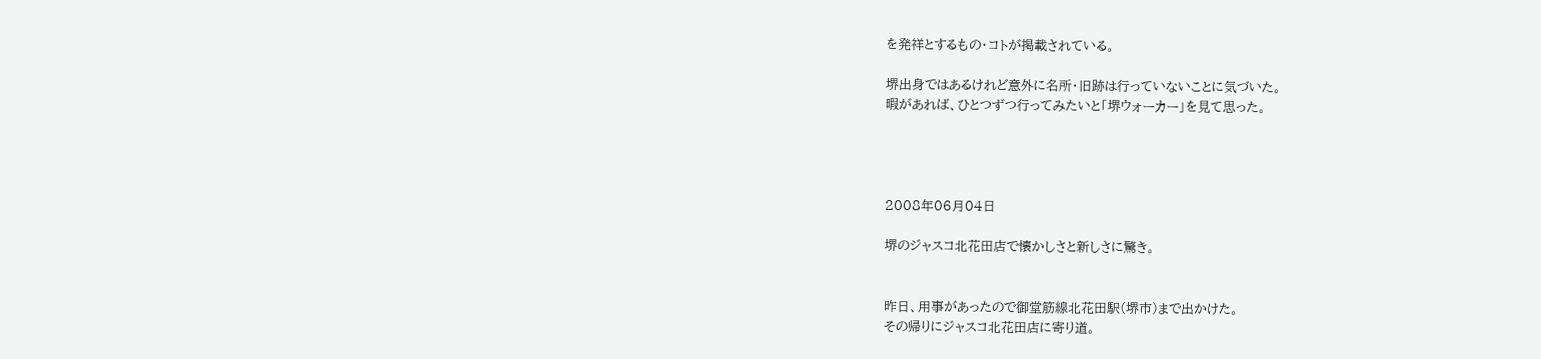を発祥とするもの・コトが掲載されている。

堺出身ではあるけれど意外に名所・旧跡は行っていないことに気づいた。
暇があれば、ひとつずつ行ってみたいと「堺ウォーカー」を見て思った。




2008年06月04日

堺のジャスコ北花田店で懐かしさと新しさに驚き。


昨日、用事があったので御堂筋線北花田駅(堺市)まで出かけた。
その帰りにジャスコ北花田店に寄り道。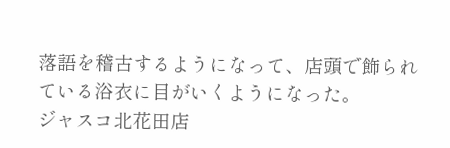落語を稽古するようになって、店頭で飾られている浴衣に目がいくようになった。
ジャスコ北花田店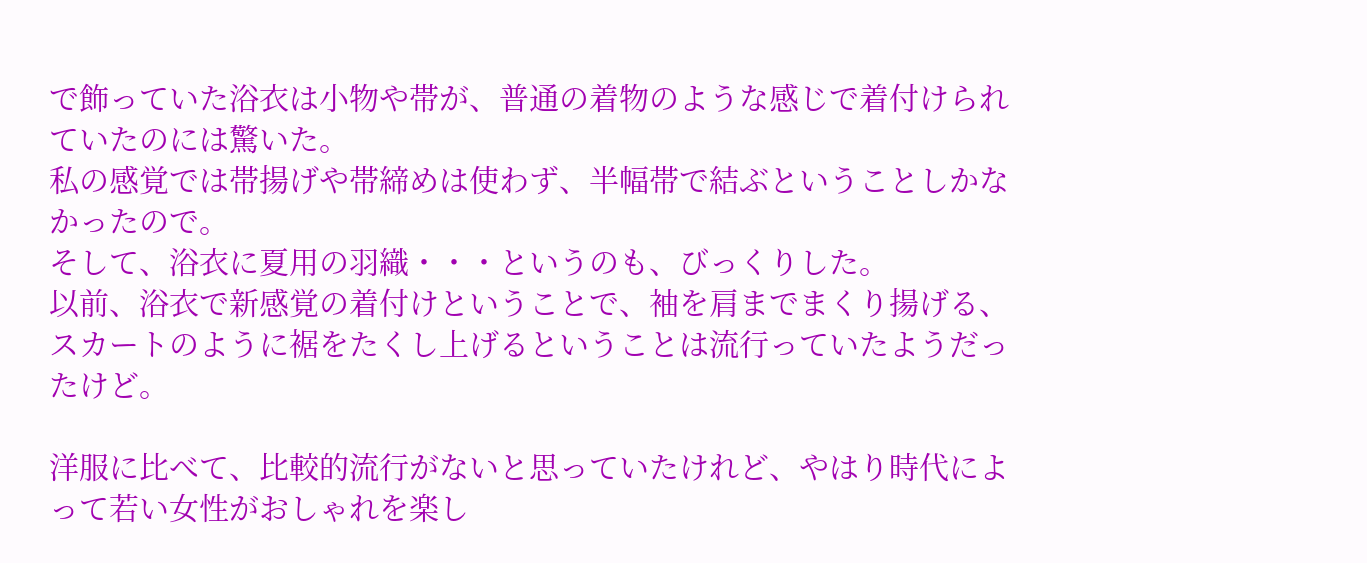で飾っていた浴衣は小物や帯が、普通の着物のような感じで着付けられていたのには驚いた。
私の感覚では帯揚げや帯締めは使わず、半幅帯で結ぶということしかなかったので。
そして、浴衣に夏用の羽織・・・というのも、びっくりした。
以前、浴衣で新感覚の着付けということで、袖を肩までまくり揚げる、スカートのように裾をたくし上げるということは流行っていたようだったけど。

洋服に比べて、比較的流行がないと思っていたけれど、やはり時代によって若い女性がおしゃれを楽し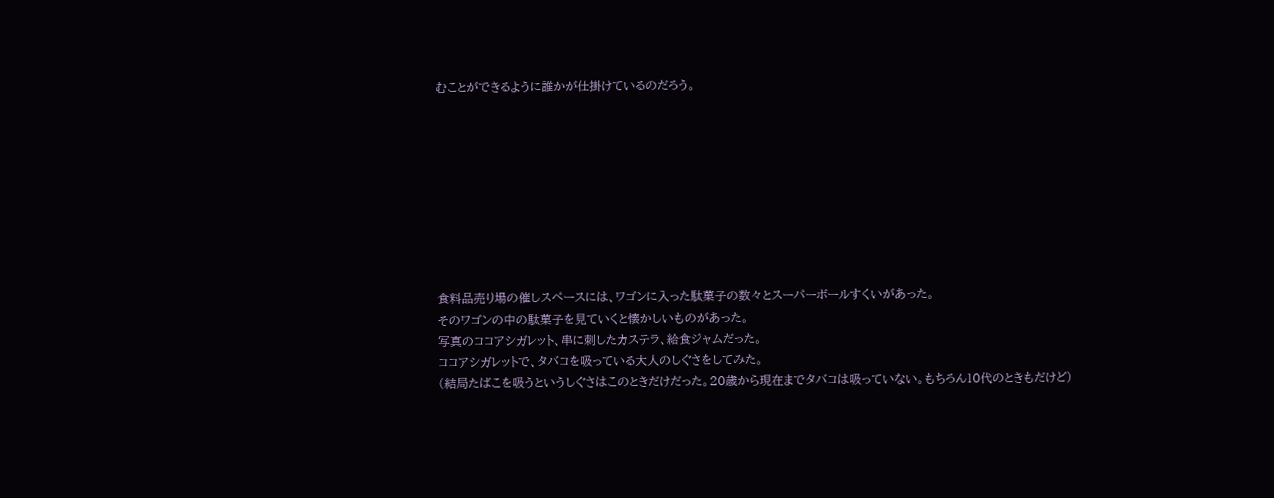むことができるように誰かが仕掛けているのだろう。









食料品売り場の催しスペースには、ワゴンに入った駄菓子の数々とスーパーボールすくいがあった。
そのワゴンの中の駄菓子を見ていくと懐かしいものがあった。
写真のココアシガレット、串に刺したカステラ、給食ジャムだった。
ココアシガレットで、タバコを吸っている大人のしぐさをしてみた。
(結局たばこを吸うというしぐさはこのときだけだった。20歳から現在までタバコは吸っていない。もちろん10代のときもだけど)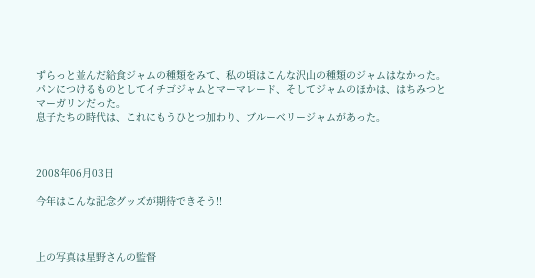ずらっと並んだ給食ジャムの種類をみて、私の頃はこんな沢山の種類のジャムはなかった。
パンにつけるものとしてイチゴジャムとマーマレード、そしてジャムのほかは、はちみつとマーガリンだった。
息子たちの時代は、これにもうひとつ加わり、ブルーベリージャムがあった。



2008年06月03日

今年はこんな記念グッズが期待できそう!!



上の写真は星野さんの監督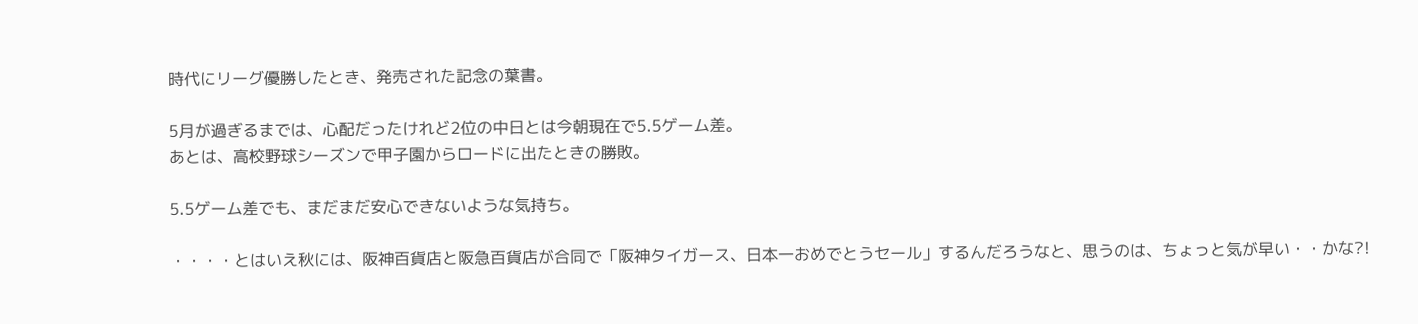時代にリーグ優勝したとき、発売された記念の葉書。

5月が過ぎるまでは、心配だったけれど2位の中日とは今朝現在で5.5ゲーム差。
あとは、高校野球シーズンで甲子園からロードに出たときの勝敗。

5.5ゲーム差でも、まだまだ安心できないような気持ち。

・・・・とはいえ秋には、阪神百貨店と阪急百貨店が合同で「阪神タイガース、日本一おめでとうセール」するんだろうなと、思うのは、ちょっと気が早い・・かな?!